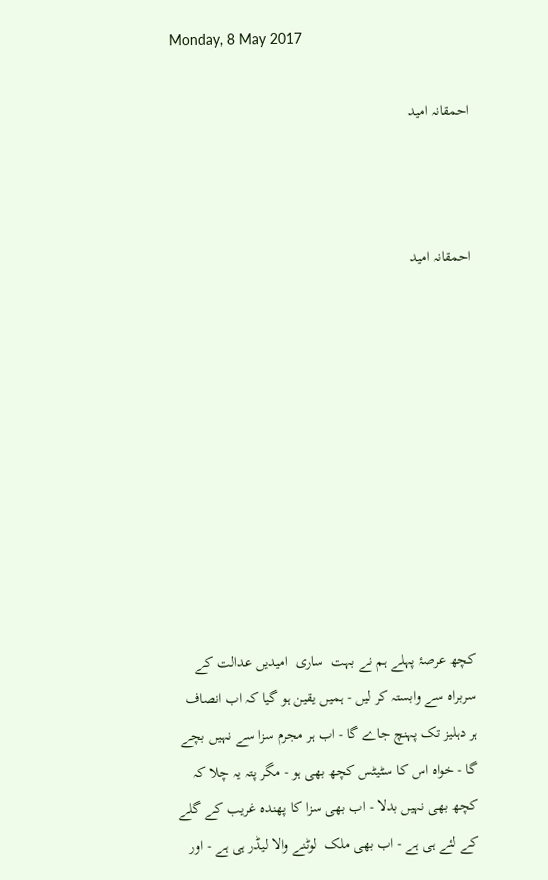Monday, 8 May 2017

احمقانہ امید



احمقانہ امید










کچھ عرصۂ پہلے ہم نے بہت  ساری  امیدیں عدالت کے سربراہ سے وابستہ کر لیں - ہمیں یقین ہو گیا کہ اب انصاف ہر دہلیز تک پہنچ جاے گا - اب ہر مجرم سزا سے نہیں بچے گا - خواہ اس کا سٹیٹس کچھ بھی ہو - مگر پتہ یہ چلا کہ کچھ بھی نہیں بدلا - اب بھی سزا کا پھندہ غریب کے گلے کے لئے ہی ہے - اب بھی ملک  لوٹنے والا لیڈر ہی ہے - اور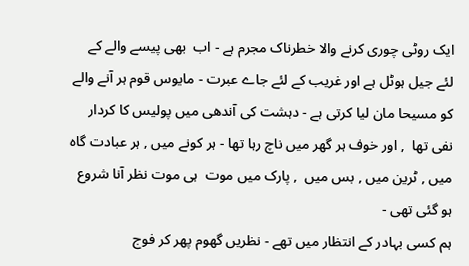ایک روٹی چوری کرنے والا خطرناک مجرم ہے - اب  بھی پیسے والے کے لئے جیل ہوٹل ہے اور غریب کے لئے جاے عبرت - مایوس قوم ہر آنے والے  کو مسیحا مان لیا کرتی ہے - دہشت کی آندھی میں پولیس کا کردار نفی تھا  , اور خوف ہر گھر میں ناچ رہا تھا - ہر کونے میں , ہر عبادت گاہ میں , ٹرین میں , بس میں  , پارک میں موت  ہی موت نظر آنا شروع ہو گئی تھی -
ہم کسی بہادر کے انتظار میں تھے - نظریں گھوم پھر کر فوج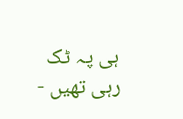ہی پہ ٹک رہی تھیں -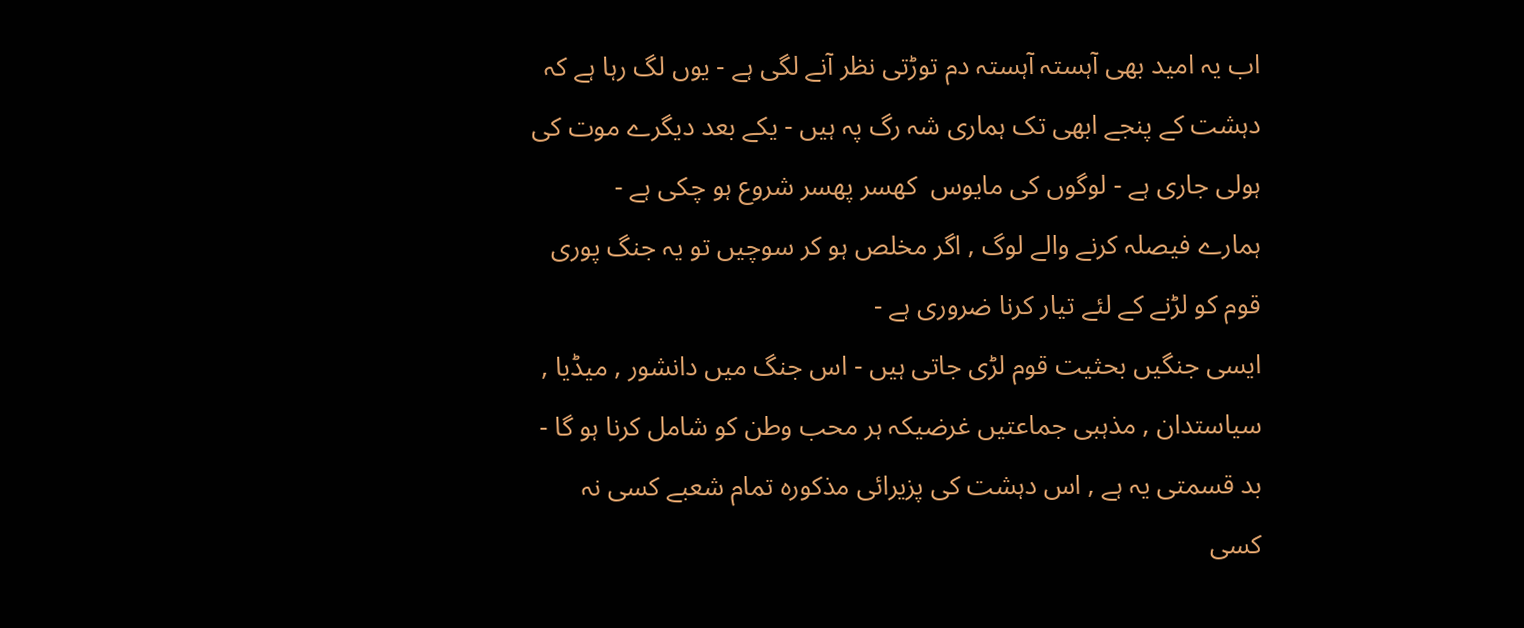اب یہ امید بھی آہستہ آہستہ دم توڑتی نظر آنے لگی ہے - یوں لگ رہا ہے کہ دہشت کے پنجے ابھی تک ہماری شہ رگ پہ ہیں - یکے بعد دیگرے موت کی ہولی جاری ہے - لوگوں کی مایوس  کھسر پھسر شروع ہو چکی ہے -
ہمارے فیصلہ کرنے والے لوگ , اگر مخلص ہو کر سوچیں تو یہ جنگ پوری قوم کو لڑنے کے لئے تیار کرنا ضروری ہے -
ایسی جنگیں بحثیت قوم لڑی جاتی ہیں - اس جنگ میں دانشور , میڈیا , سیاستدان , مذہبی جماعتیں غرضیکہ ہر محب وطن کو شامل کرنا ہو گا -
بد قسمتی یہ ہے , اس دہشت کی پزیرائی مذکورہ تمام شعبے کسی نہ کسی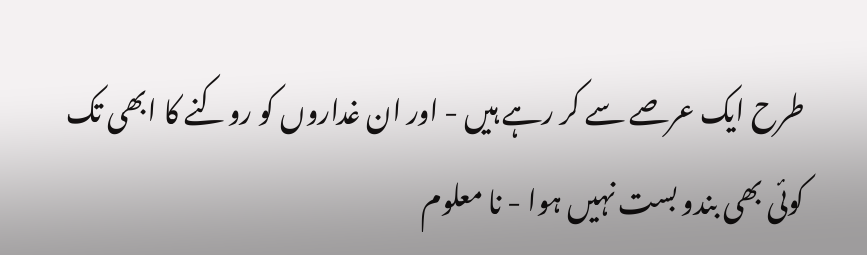طرح ایک عرصے سے کر رہے ہیں - اور ان غداروں کو روکنے کا ابھی تک کوئی بھی بندو بست نہیں ہوا - نا معلوم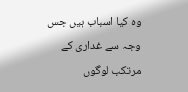وہ کیا اسباب ہیں جس وجہ سے غداری کے مرتکب لوگوں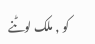کو , ملک لوٹنے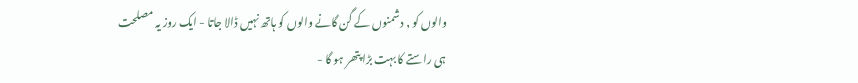والوں کو , دشمنوں کے گن گانے والوں کو ہاتھ نہیں ڈالا جاتا - ایک روز یہ مصلحت ہی راستے کا بہت بڑا پتھر ہو گا -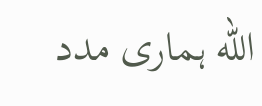الله ہماری مدد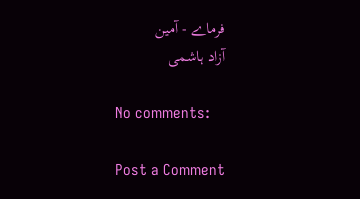فرماے - آمین
آزاد ہاشمی

No comments:

Post a Comment